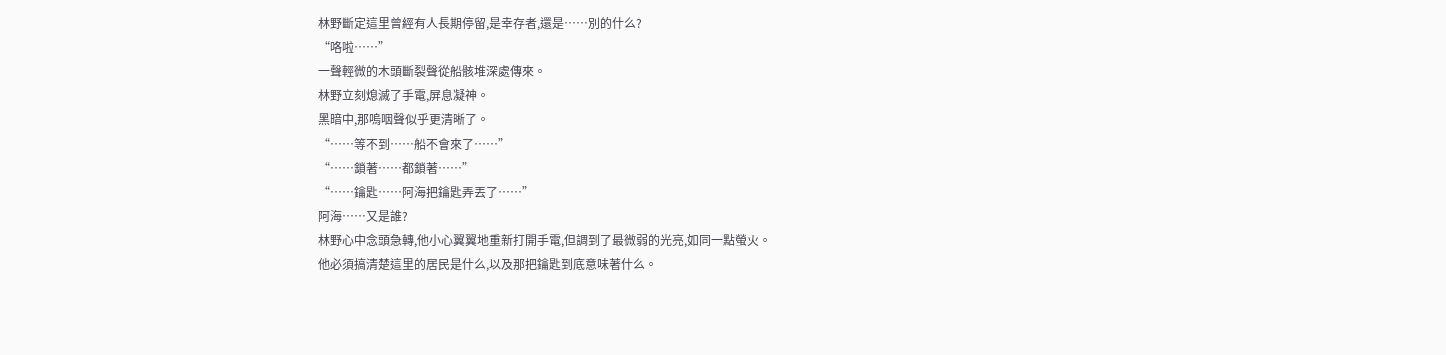林野斷定這里曾經有人長期停留,是幸存者,還是……別的什么?
“咯啦……”
一聲輕微的木頭斷裂聲從船骸堆深處傳來。
林野立刻熄滅了手電,屏息凝神。
黑暗中,那嗚咽聲似乎更清晰了。
“……等不到……船不會來了……”
“……鎖著……都鎖著……”
“……鑰匙……阿海把鑰匙弄丟了……”
阿海……又是誰?
林野心中念頭急轉,他小心翼翼地重新打開手電,但調到了最微弱的光亮,如同一點螢火。
他必須搞清楚這里的居民是什么,以及那把鑰匙到底意味著什么。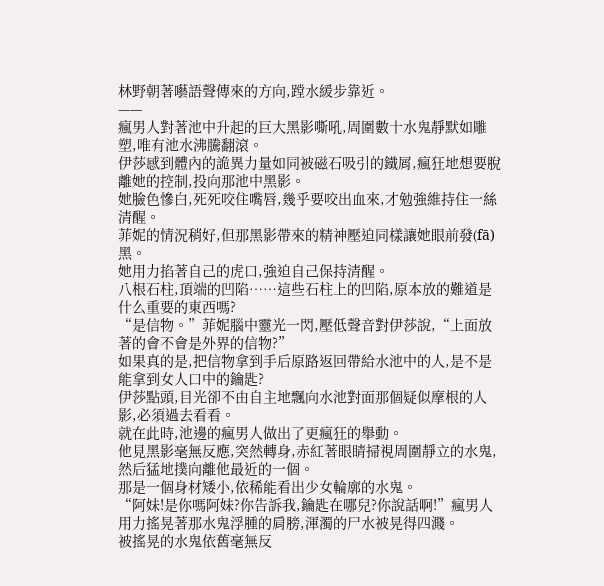林野朝著囈語聲傳來的方向,蹚水緩步靠近。
——
瘋男人對著池中升起的巨大黑影嘶吼,周圍數十水鬼靜默如雕塑,唯有池水沸騰翻滾。
伊莎感到體內的詭異力量如同被磁石吸引的鐵屑,瘋狂地想要脫離她的控制,投向那池中黑影。
她臉色慘白,死死咬住嘴唇,幾乎要咬出血來,才勉強維持住一絲清醒。
菲妮的情況稍好,但那黑影帶來的精神壓迫同樣讓她眼前發(fā)黑。
她用力掐著自己的虎口,強迫自己保持清醒。
八根石柱,頂端的凹陷……這些石柱上的凹陷,原本放的難道是什么重要的東西嗎?
“是信物。”菲妮腦中靈光一閃,壓低聲音對伊莎說,“上面放著的會不會是外界的信物?”
如果真的是,把信物拿到手后原路返回帶給水池中的人,是不是能拿到女人口中的鑰匙?
伊莎點頭,目光卻不由自主地飄向水池對面那個疑似摩根的人影,必須過去看看。
就在此時,池邊的瘋男人做出了更瘋狂的舉動。
他見黑影毫無反應,突然轉身,赤紅著眼睛掃視周圍靜立的水鬼,然后猛地撲向離他最近的一個。
那是一個身材矮小,依稀能看出少女輪廓的水鬼。
“阿妹!是你嗎阿妹?你告訴我,鑰匙在哪兒?你說話啊!”瘋男人用力搖晃著那水鬼浮腫的肩膀,渾濁的尸水被晃得四濺。
被搖晃的水鬼依舊毫無反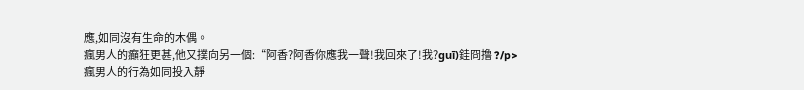應,如同沒有生命的木偶。
瘋男人的癲狂更甚,他又撲向另一個:“阿香?阿香你應我一聲!我回來了!我?guī)銈冏撸 ?/p>
瘋男人的行為如同投入靜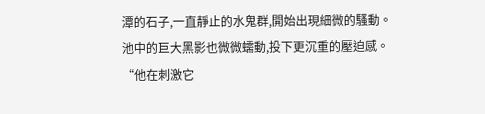潭的石子,一直靜止的水鬼群,開始出現細微的騷動。
池中的巨大黑影也微微蠕動,投下更沉重的壓迫感。
“他在刺激它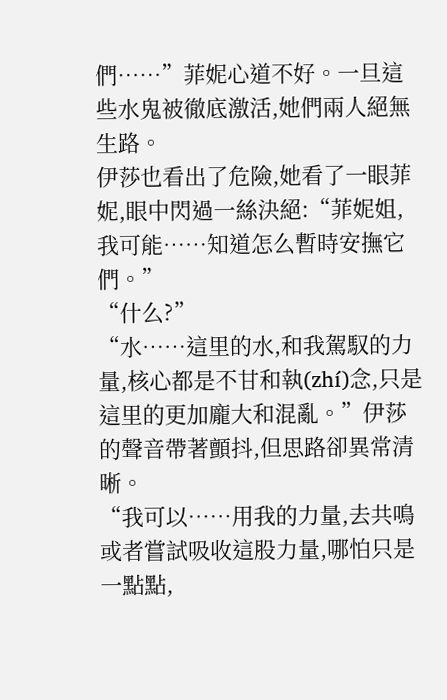們……”菲妮心道不好。一旦這些水鬼被徹底激活,她們兩人絕無生路。
伊莎也看出了危險,她看了一眼菲妮,眼中閃過一絲決絕:“菲妮姐,我可能……知道怎么暫時安撫它們。”
“什么?”
“水……這里的水,和我駕馭的力量,核心都是不甘和執(zhí)念,只是這里的更加龐大和混亂。”伊莎的聲音帶著顫抖,但思路卻異常清晰。
“我可以……用我的力量,去共鳴或者嘗試吸收這股力量,哪怕只是一點點,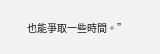也能爭取一些時間。”